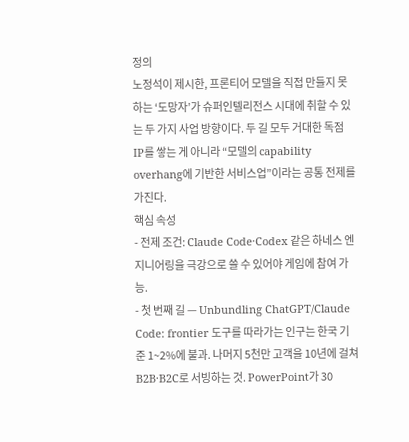정의
노정석이 제시한, 프론티어 모델을 직접 만들지 못하는 ‘도망자’가 슈퍼인텔리전스 시대에 취할 수 있는 두 가지 사업 방향이다. 두 길 모두 거대한 독점 IP를 쌓는 게 아니라 “모델의 capability overhang에 기반한 서비스업”이라는 공통 전제를 가진다.
핵심 속성
- 전제 조건: Claude Code·Codex 같은 하네스 엔지니어링을 극강으로 쓸 수 있어야 게임에 참여 가능.
- 첫 번째 길 — Unbundling ChatGPT/Claude Code: frontier 도구를 따라가는 인구는 한국 기준 1~2%에 불과. 나머지 5천만 고객을 10년에 걸쳐 B2B·B2C로 서빙하는 것. PowerPoint가 30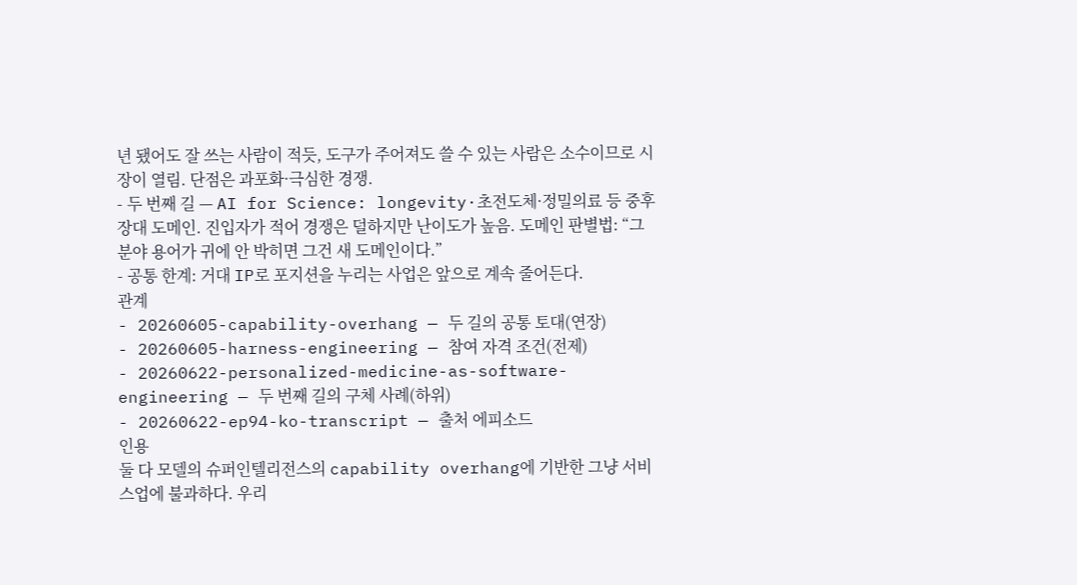년 됐어도 잘 쓰는 사람이 적듯, 도구가 주어져도 쓸 수 있는 사람은 소수이므로 시장이 열림. 단점은 과포화·극심한 경쟁.
- 두 번째 길 — AI for Science: longevity·초전도체·정밀의료 등 중후장대 도메인. 진입자가 적어 경쟁은 덜하지만 난이도가 높음. 도메인 판별법: “그 분야 용어가 귀에 안 박히면 그건 새 도메인이다.”
- 공통 한계: 거대 IP로 포지션을 누리는 사업은 앞으로 계속 줄어든다.
관계
- 20260605-capability-overhang — 두 길의 공통 토대(연장)
- 20260605-harness-engineering — 참여 자격 조건(전제)
- 20260622-personalized-medicine-as-software-engineering — 두 번째 길의 구체 사례(하위)
- 20260622-ep94-ko-transcript — 출처 에피소드
인용
둘 다 모델의 슈퍼인텔리전스의 capability overhang에 기반한 그냥 서비스업에 불과하다. 우리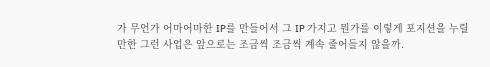가 무언가 어마어마한 IP를 만들어서 그 IP 가지고 뭔가를 이렇게 포지션을 누릴 만한 그런 사업은 앞으로는 조금씩 조금씩 계속 줄어들지 않을까.